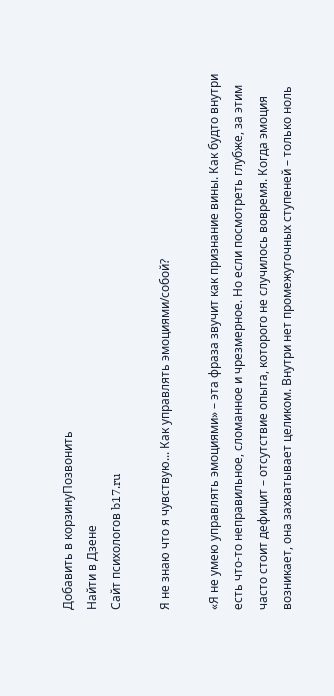Добавить в корзинуПозвонить
Найти в Дзене
Сайт психологов b17.ru

Я не знаю что я чувствую... Как управлять эмоциями/собой?

«Я не умею управлять эмоциями» – эта фраза звучит как признание вины. Как будто внутри есть что-то неправильное, сломанное и чрезмерное. Но если посмотреть глубже, за этим часто стоит дефицит – отсутствие опыта, которого не случилось вовремя. Когда эмоция возникает, она захватывает целиком. Внутри нет промежуточных ступеней – только ноль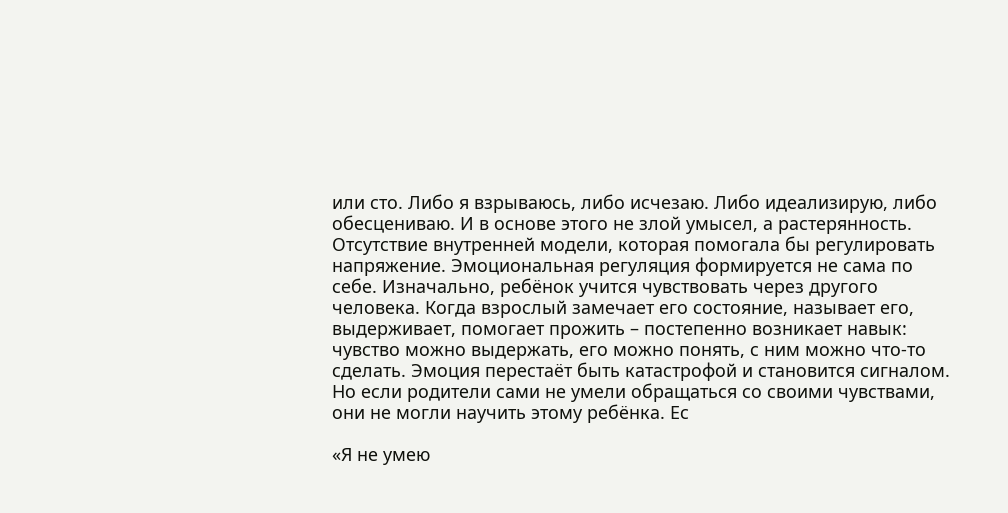или сто. Либо я взрываюсь, либо исчезаю. Либо идеализирую, либо обесцениваю. И в основе этого не злой умысел, а растерянность. Отсутствие внутренней модели, которая помогала бы регулировать напряжение. Эмоциональная регуляция формируется не сама по себе. Изначально, ребёнок учится чувствовать через другого человека. Когда взрослый замечает его состояние, называет его, выдерживает, помогает прожить – постепенно возникает навык: чувство можно выдержать, его можно понять, с ним можно что-то сделать. Эмоция перестаёт быть катастрофой и становится сигналом. Но если родители сами не умели обращаться со своими чувствами, они не могли научить этому ребёнка. Ес

«Я не умею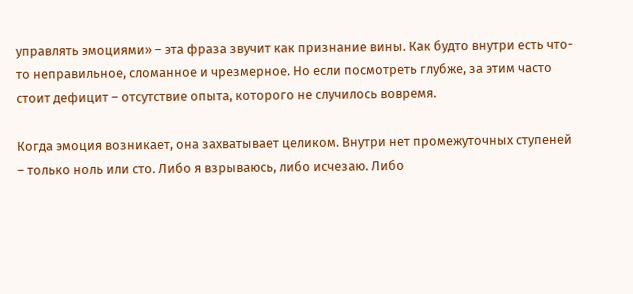управлять эмоциями» – эта фраза звучит как признание вины. Как будто внутри есть что-то неправильное, сломанное и чрезмерное. Но если посмотреть глубже, за этим часто стоит дефицит – отсутствие опыта, которого не случилось вовремя.

Когда эмоция возникает, она захватывает целиком. Внутри нет промежуточных ступеней – только ноль или сто. Либо я взрываюсь, либо исчезаю. Либо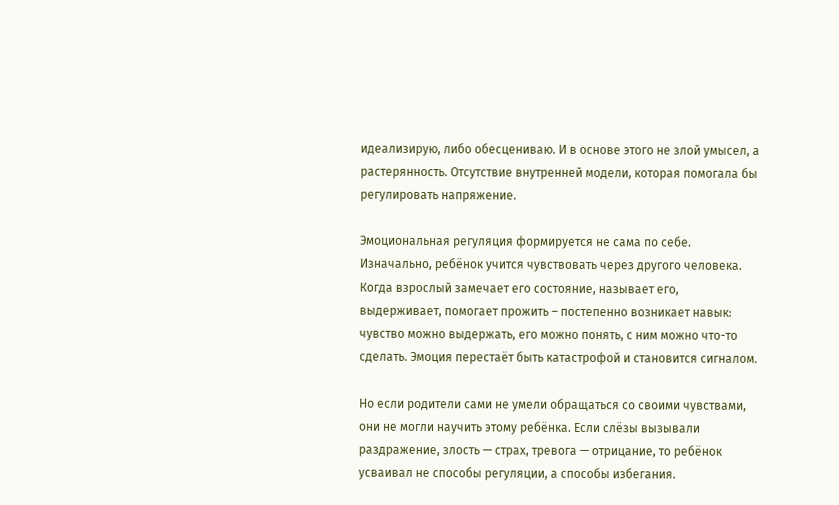идеализирую, либо обесцениваю. И в основе этого не злой умысел, а растерянность. Отсутствие внутренней модели, которая помогала бы регулировать напряжение.

Эмоциональная регуляция формируется не сама по себе. Изначально, ребёнок учится чувствовать через другого человека. Когда взрослый замечает его состояние, называет его, выдерживает, помогает прожить – постепенно возникает навык: чувство можно выдержать, его можно понять, с ним можно что-то сделать. Эмоция перестаёт быть катастрофой и становится сигналом.

Но если родители сами не умели обращаться со своими чувствами, они не могли научить этому ребёнка. Если слёзы вызывали раздражение, злость — страх, тревога — отрицание, то ребёнок усваивал не способы регуляции, а способы избегания.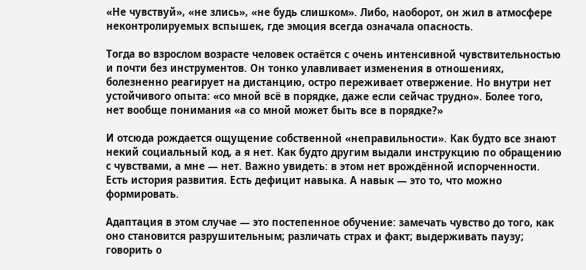«Не чувствуй», «не злись», «не будь слишком». Либо, наоборот, он жил в атмосфере неконтролируемых вспышек, где эмоция всегда означала опасность.

Тогда во взрослом возрасте человек остаётся с очень интенсивной чувствительностью и почти без инструментов. Он тонко улавливает изменения в отношениях, болезненно реагирует на дистанцию, остро переживает отвержение. Но внутри нет устойчивого опыта: «со мной всё в порядке, даже если сейчас трудно». Более того, нет вообще понимания «а со мной может быть все в порядке?»

И отсюда рождается ощущение собственной «неправильности». Как будто все знают некий социальный код, а я нет. Как будто другим выдали инструкцию по обращению с чувствами, а мне — нет. Важно увидеть: в этом нет врождённой испорченности. Есть история развития. Есть дефицит навыка. А навык — это то, что можно формировать.

Адаптация в этом случае — это постепенное обучение: замечать чувство до того, как оно становится разрушительным; различать страх и факт; выдерживать паузу; говорить о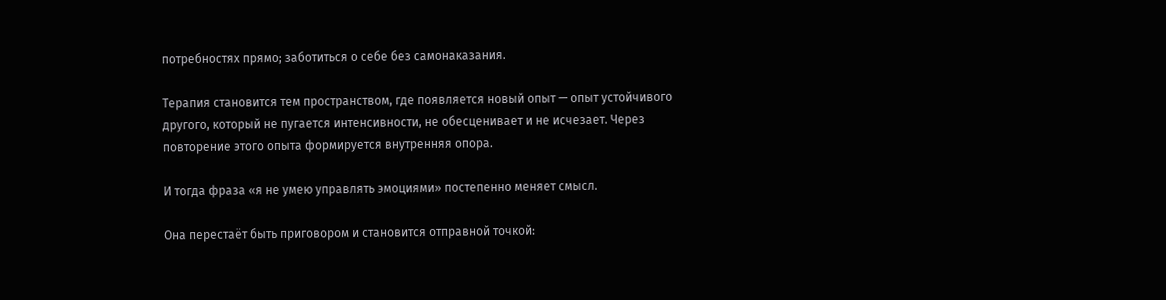потребностях прямо; заботиться о себе без самонаказания.

Терапия становится тем пространством, где появляется новый опыт — опыт устойчивого другого, который не пугается интенсивности, не обесценивает и не исчезает. Через повторение этого опыта формируется внутренняя опора.

И тогда фраза «я не умею управлять эмоциями» постепенно меняет смысл.

Она перестаёт быть приговором и становится отправной точкой: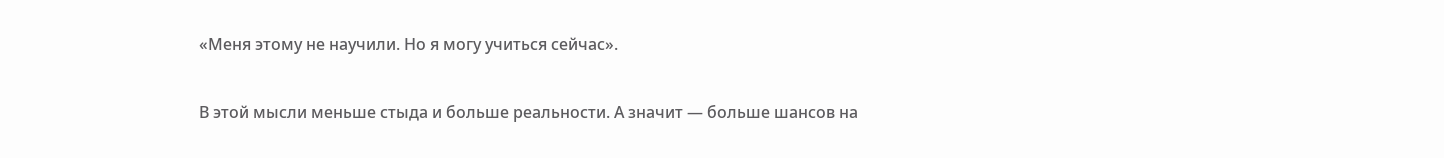«Меня этому не научили. Но я могу учиться сейчас».

В этой мысли меньше стыда и больше реальности. А значит — больше шансов на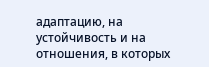адаптацию, на устойчивость и на отношения, в которых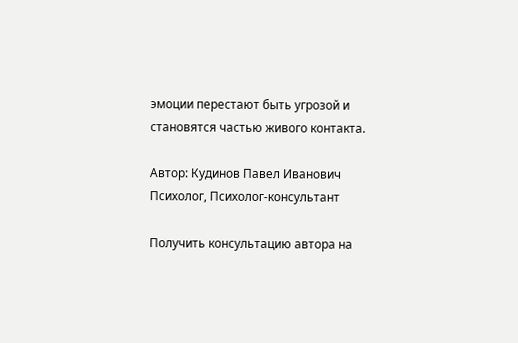эмоции перестают быть угрозой и становятся частью живого контакта.

Автор: Кудинов Павел Иванович
Психолог, Психолог-консультант

Получить консультацию автора на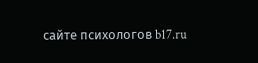сайте психологов b17.ru